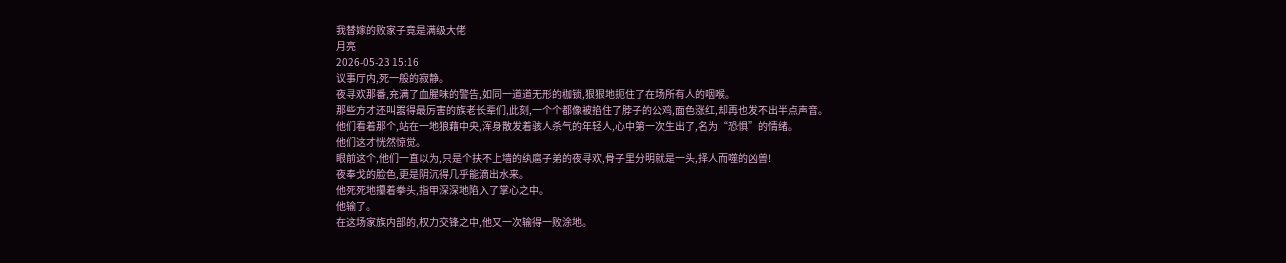我替嫁的败家子竟是满级大佬
月亮
2026-05-23 15:16
议事厅内,死一般的寂静。
夜寻欢那番,充满了血腥味的警告,如同一道道无形的枷锁,狠狠地扼住了在场所有人的咽喉。
那些方才还叫嚣得最厉害的族老长辈们,此刻,一个个都像被掐住了脖子的公鸡,面色涨红,却再也发不出半点声音。
他们看着那个,站在一地狼藉中央,浑身散发着骇人杀气的年轻人,心中第一次生出了,名为“恐惧”的情绪。
他们这才恍然惊觉。
眼前这个,他们一直以为,只是个扶不上墙的纨扈子弟的夜寻欢,骨子里分明就是一头,择人而噬的凶兽!
夜奉戈的脸色,更是阴沉得几乎能滴出水来。
他死死地攥着拳头,指甲深深地陷入了掌心之中。
他输了。
在这场家族内部的,权力交锋之中,他又一次输得一败涂地。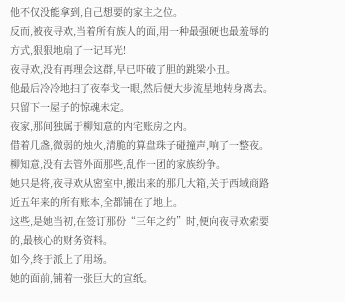他不仅没能拿到,自己想要的家主之位。
反而,被夜寻欢,当着所有族人的面,用一种最强硬也最羞辱的方式,狠狠地扇了一记耳光!
夜寻欢,没有再理会这群,早已吓破了胆的跳梁小丑。
他最后冷冷地扫了夜奉戈一眼,然后便大步流星地转身离去。
只留下一屋子的惊魂未定。
夜家,那间独属于柳知意的内宅账房之内。
借着几盏,微弱的烛火,清脆的算盘珠子碰撞声,响了一整夜。
柳知意,没有去管外面那些,乱作一团的家族纷争。
她只是将,夜寻欢从密室中,搬出来的那几大箱,关于西域商路近五年来的所有账本,全都铺在了地上。
这些,是她当初,在签订那份“三年之约”时,便向夜寻欢索要的,最核心的财务资料。
如今,终于派上了用场。
她的面前,铺着一张巨大的宣纸。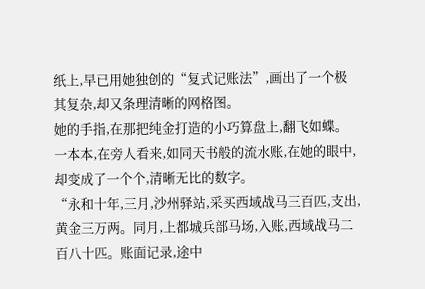纸上,早已用她独创的“复式记账法”,画出了一个极其复杂,却又条理清晰的网格图。
她的手指,在那把纯金打造的小巧算盘上,翻飞如蝶。
一本本,在旁人看来,如同天书般的流水账,在她的眼中,却变成了一个个,清晰无比的数字。
“永和十年,三月,沙州驿站,采买西域战马三百匹,支出,黄金三万两。同月,上都城兵部马场,入账,西域战马二百八十匹。账面记录,途中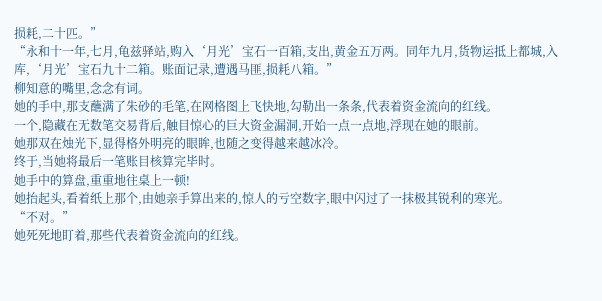损耗,二十匹。”
“永和十一年,七月,龟兹驿站,购入‘月光’宝石一百箱,支出,黄金五万两。同年九月,货物运抵上都城,入库,‘月光’宝石九十二箱。账面记录,遭遇马匪,损耗八箱。”
柳知意的嘴里,念念有词。
她的手中,那支蘸满了朱砂的毛笔,在网格图上飞快地,勾勒出一条条,代表着资金流向的红线。
一个,隐藏在无数笔交易背后,触目惊心的巨大资金漏洞,开始一点一点地,浮现在她的眼前。
她那双在烛光下,显得格外明亮的眼眸,也随之变得越来越冰冷。
终于,当她将最后一笔账目核算完毕时。
她手中的算盘,重重地往桌上一顿!
她抬起头,看着纸上那个,由她亲手算出来的,惊人的亏空数字,眼中闪过了一抹极其锐利的寒光。
“不对。”
她死死地盯着,那些代表着资金流向的红线。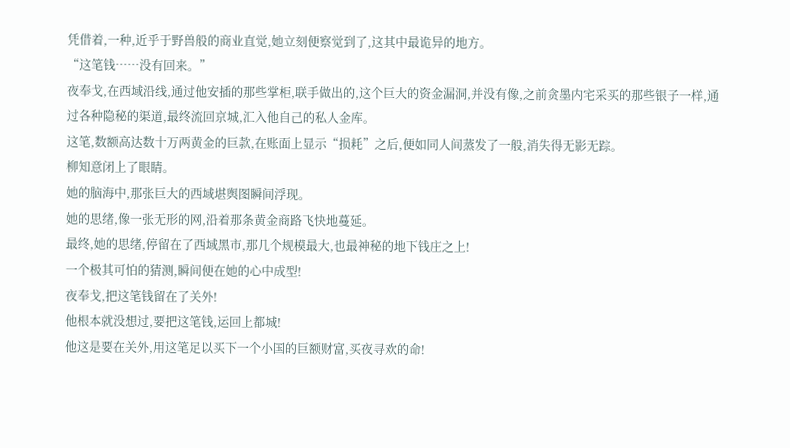凭借着,一种,近乎于野兽般的商业直觉,她立刻便察觉到了,这其中最诡异的地方。
“这笔钱……没有回来。”
夜奉戈,在西域沿线,通过他安插的那些掌柜,联手做出的,这个巨大的资金漏洞,并没有像,之前贪墨内宅采买的那些银子一样,通过各种隐秘的渠道,最终流回京城,汇入他自己的私人金库。
这笔,数额高达数十万两黄金的巨款,在账面上显示“损耗”之后,便如同人间蒸发了一般,消失得无影无踪。
柳知意闭上了眼睛。
她的脑海中,那张巨大的西域堪舆图瞬间浮现。
她的思绪,像一张无形的网,沿着那条黄金商路飞快地蔓延。
最终,她的思绪,停留在了西域黑市,那几个规模最大,也最神秘的地下钱庄之上!
一个极其可怕的猜测,瞬间便在她的心中成型!
夜奉戈,把这笔钱留在了关外!
他根本就没想过,要把这笔钱,运回上都城!
他这是要在关外,用这笔足以买下一个小国的巨额财富,买夜寻欢的命!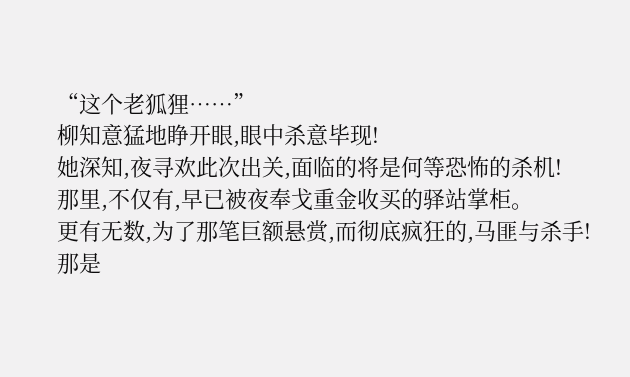“这个老狐狸……”
柳知意猛地睁开眼,眼中杀意毕现!
她深知,夜寻欢此次出关,面临的将是何等恐怖的杀机!
那里,不仅有,早已被夜奉戈重金收买的驿站掌柜。
更有无数,为了那笔巨额悬赏,而彻底疯狂的,马匪与杀手!
那是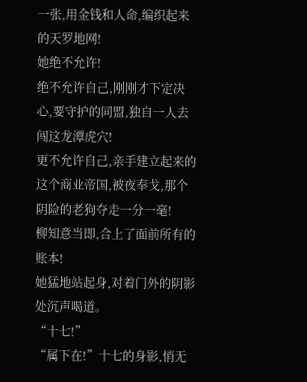一张,用金钱和人命,编织起来的天罗地网!
她绝不允许!
绝不允许自己,刚刚才下定决心,要守护的同盟,独自一人去闯这龙潭虎穴!
更不允许自己,亲手建立起来的这个商业帝国,被夜奉戈,那个阴险的老狗夺走一分一毫!
柳知意当即,合上了面前所有的账本!
她猛地站起身,对着门外的阴影处沉声喝道。
“十七!”
“属下在!”十七的身影,悄无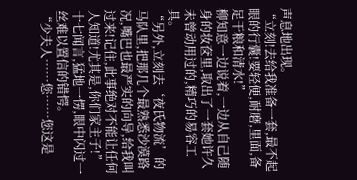声息地出现。
“立刻!去给我准备一套,最不起眼的行囊!要轻便,耐磨,里面,备足干粮和清水!”
柳知意一边说着,一边从自己随身的妆奁里,取出了一套她许久未曾动用过的,精巧的易容工具。
“另外,立刻去‘夜氏物流’的马队里,把那几个最熟悉沙漠路况,嘴巴也最严实的向导,给我叫过来!记住,此事绝对不能让任何人知道!尤其是,你们家主子!”
十七闻言,猛地一愣,眼中闪过一丝难以置信的错愕。
“少夫人……您……您这是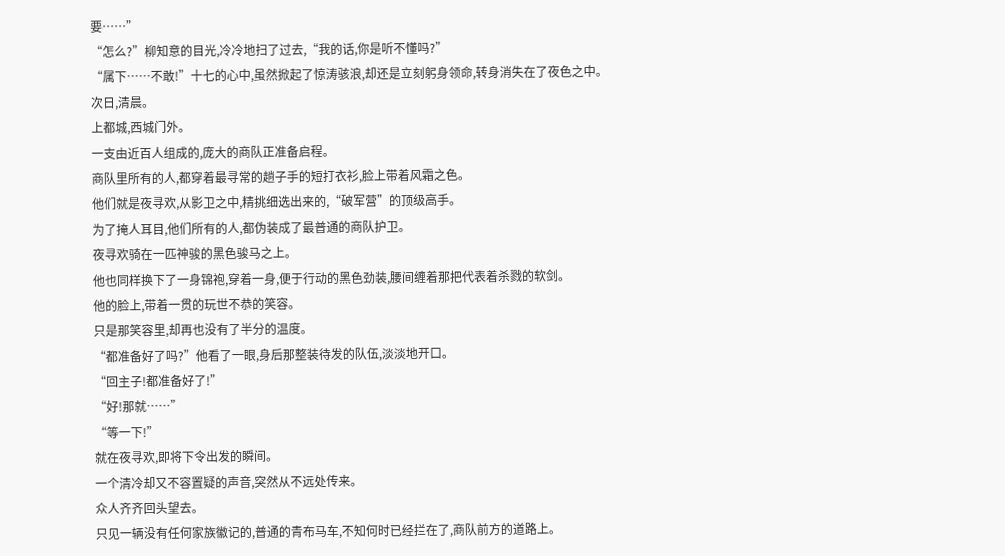要……”
“怎么?”柳知意的目光,冷冷地扫了过去,“我的话,你是听不懂吗?”
“属下……不敢!”十七的心中,虽然掀起了惊涛骇浪,却还是立刻躬身领命,转身消失在了夜色之中。
次日,清晨。
上都城,西城门外。
一支由近百人组成的,庞大的商队正准备启程。
商队里所有的人,都穿着最寻常的趟子手的短打衣衫,脸上带着风霜之色。
他们就是夜寻欢,从影卫之中,精挑细选出来的,“破军营”的顶级高手。
为了掩人耳目,他们所有的人,都伪装成了最普通的商队护卫。
夜寻欢骑在一匹神骏的黑色骏马之上。
他也同样换下了一身锦袍,穿着一身,便于行动的黑色劲装,腰间缠着那把代表着杀戮的软剑。
他的脸上,带着一贯的玩世不恭的笑容。
只是那笑容里,却再也没有了半分的温度。
“都准备好了吗?”他看了一眼,身后那整装待发的队伍,淡淡地开口。
“回主子!都准备好了!”
“好!那就……”
“等一下!”
就在夜寻欢,即将下令出发的瞬间。
一个清冷却又不容置疑的声音,突然从不远处传来。
众人齐齐回头望去。
只见一辆没有任何家族徽记的,普通的青布马车,不知何时已经拦在了,商队前方的道路上。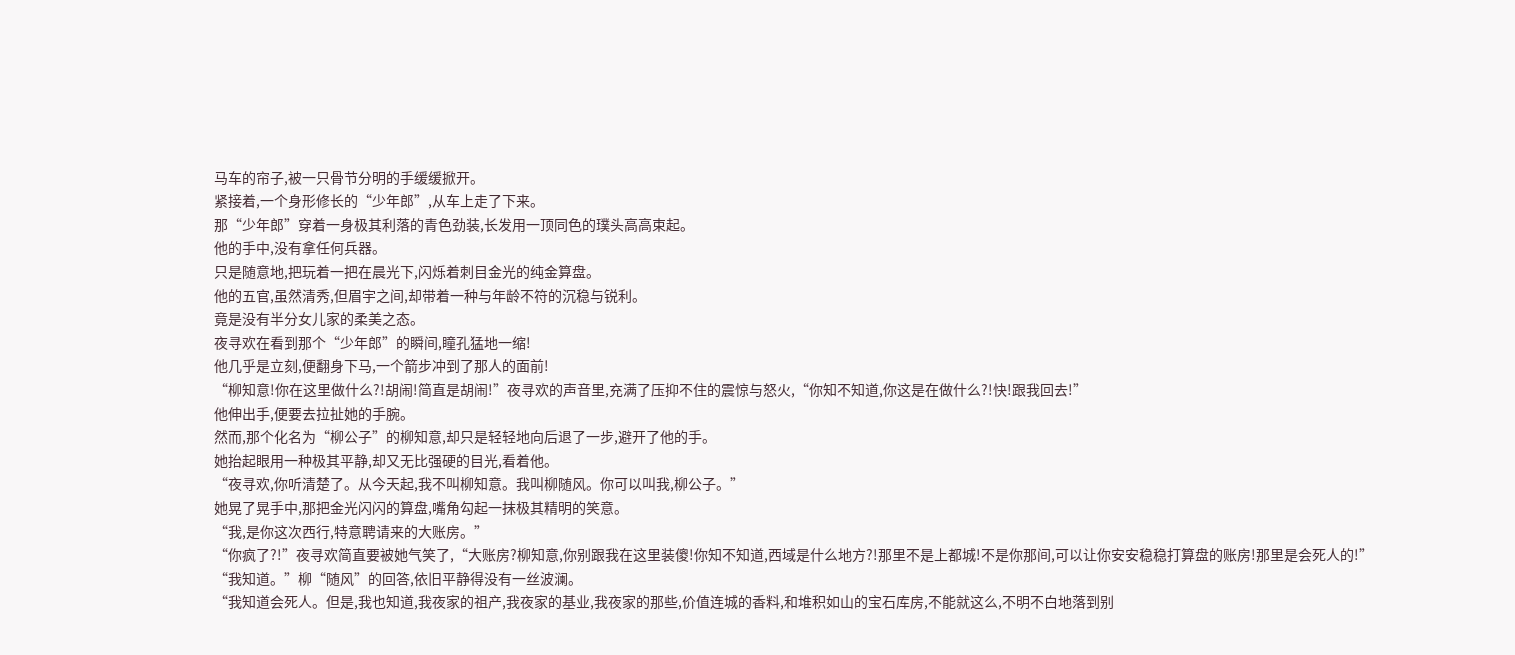马车的帘子,被一只骨节分明的手缓缓掀开。
紧接着,一个身形修长的“少年郎”,从车上走了下来。
那“少年郎”穿着一身极其利落的青色劲装,长发用一顶同色的璞头高高束起。
他的手中,没有拿任何兵器。
只是随意地,把玩着一把在晨光下,闪烁着刺目金光的纯金算盘。
他的五官,虽然清秀,但眉宇之间,却带着一种与年龄不符的沉稳与锐利。
竟是没有半分女儿家的柔美之态。
夜寻欢在看到那个“少年郎”的瞬间,瞳孔猛地一缩!
他几乎是立刻,便翻身下马,一个箭步冲到了那人的面前!
“柳知意!你在这里做什么?!胡闹!简直是胡闹!”夜寻欢的声音里,充满了压抑不住的震惊与怒火,“你知不知道,你这是在做什么?!快!跟我回去!”
他伸出手,便要去拉扯她的手腕。
然而,那个化名为“柳公子”的柳知意,却只是轻轻地向后退了一步,避开了他的手。
她抬起眼用一种极其平静,却又无比强硬的目光,看着他。
“夜寻欢,你听清楚了。从今天起,我不叫柳知意。我叫柳随风。你可以叫我,柳公子。”
她晃了晃手中,那把金光闪闪的算盘,嘴角勾起一抹极其精明的笑意。
“我,是你这次西行,特意聘请来的大账房。”
“你疯了?!”夜寻欢简直要被她气笑了,“大账房?柳知意,你别跟我在这里装傻!你知不知道,西域是什么地方?!那里不是上都城!不是你那间,可以让你安安稳稳打算盘的账房!那里是会死人的!”
“我知道。”柳“随风”的回答,依旧平静得没有一丝波澜。
“我知道会死人。但是,我也知道,我夜家的祖产,我夜家的基业,我夜家的那些,价值连城的香料,和堆积如山的宝石库房,不能就这么,不明不白地落到别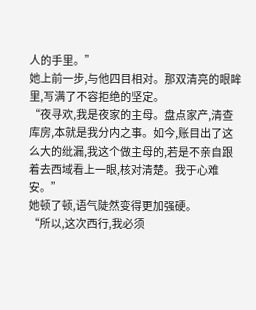人的手里。”
她上前一步,与他四目相对。那双清亮的眼眸里,写满了不容拒绝的坚定。
“夜寻欢,我是夜家的主母。盘点家产,清查库房,本就是我分内之事。如今,账目出了这么大的纰漏,我这个做主母的,若是不亲自跟着去西域看上一眼,核对清楚。我于心难安。”
她顿了顿,语气陡然变得更加强硬。
“所以,这次西行,我必须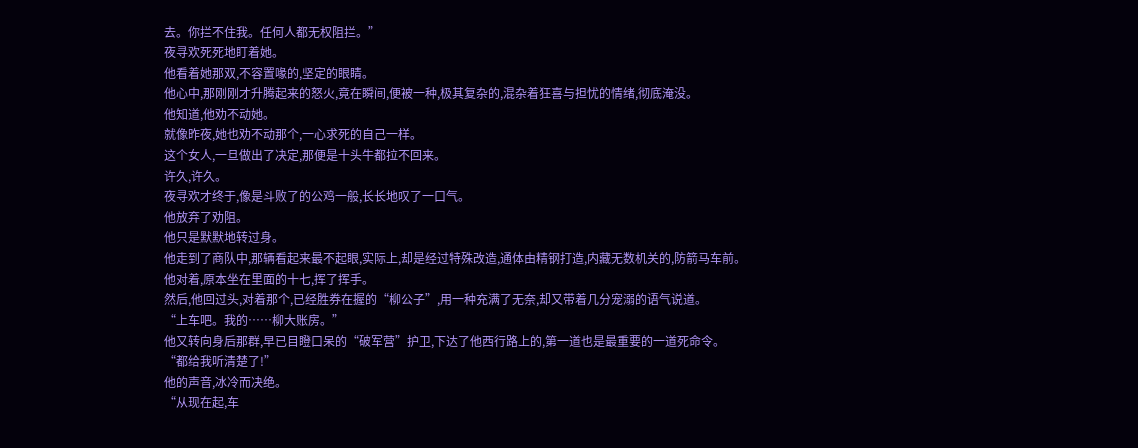去。你拦不住我。任何人都无权阻拦。”
夜寻欢死死地盯着她。
他看着她那双,不容置喙的,坚定的眼睛。
他心中,那刚刚才升腾起来的怒火,竟在瞬间,便被一种,极其复杂的,混杂着狂喜与担忧的情绪,彻底淹没。
他知道,他劝不动她。
就像昨夜,她也劝不动那个,一心求死的自己一样。
这个女人,一旦做出了决定,那便是十头牛都拉不回来。
许久,许久。
夜寻欢才终于,像是斗败了的公鸡一般,长长地叹了一口气。
他放弃了劝阻。
他只是默默地转过身。
他走到了商队中,那辆看起来最不起眼,实际上,却是经过特殊改造,通体由精钢打造,内藏无数机关的,防箭马车前。
他对着,原本坐在里面的十七,挥了挥手。
然后,他回过头,对着那个,已经胜券在握的“柳公子”,用一种充满了无奈,却又带着几分宠溺的语气说道。
“上车吧。我的……柳大账房。”
他又转向身后那群,早已目瞪口呆的“破军营”护卫,下达了他西行路上的,第一道也是最重要的一道死命令。
“都给我听清楚了!”
他的声音,冰冷而决绝。
“从现在起,车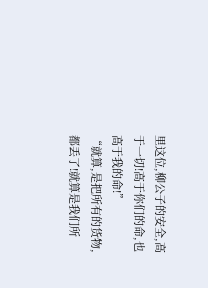里这位,柳公子的安全,高于一切!高于你们的命,也高于我的命!”
“就算,是把所有的货物,都丢了!就算是我们所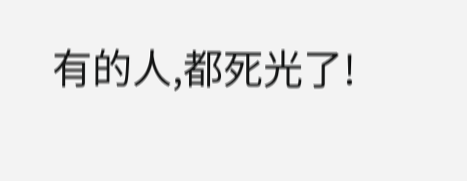有的人,都死光了!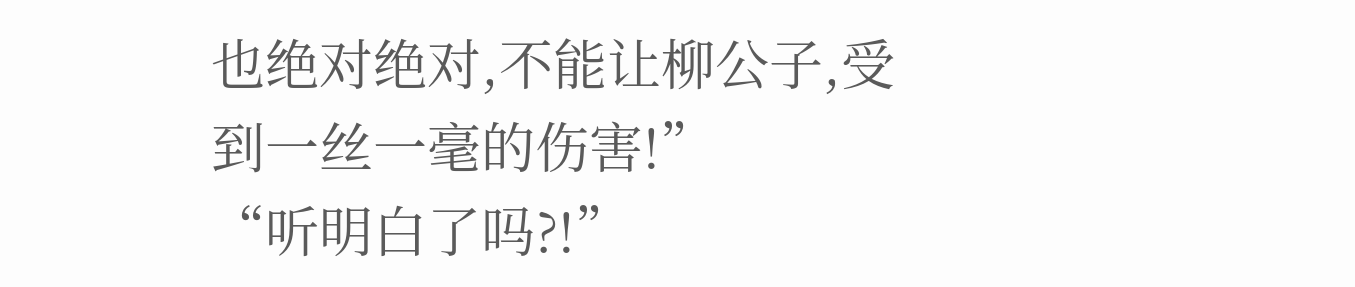也绝对绝对,不能让柳公子,受到一丝一毫的伤害!”
“听明白了吗?!”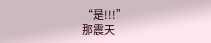“是!!!”
那震天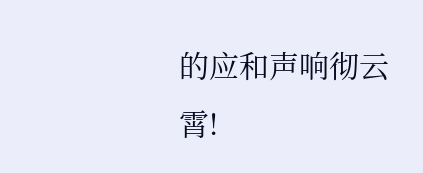的应和声响彻云霄!